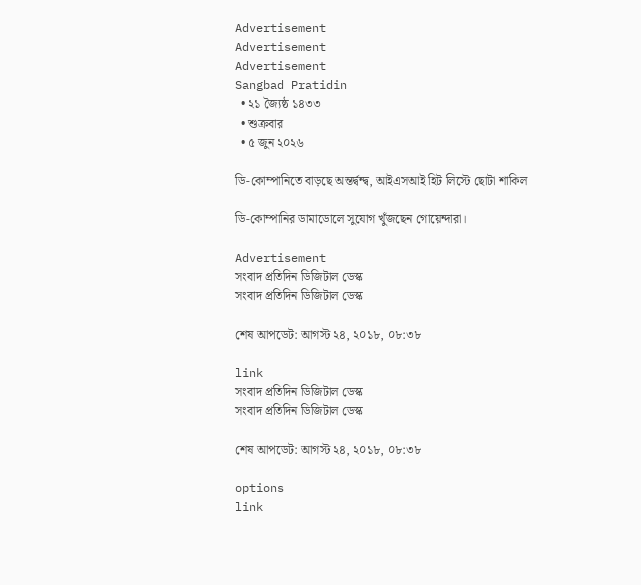Advertisement
Advertisement
Advertisement
Sangbad Pratidin
  • ২১ জ্যৈষ্ঠ ১৪৩৩
  • শুক্রবার
  • ৫ জুন ২০২৬

ডি-কোম্পানিতে বাড়ছে অন্তর্দ্বন্দ্ব, আইএসআই হিট লিস্টে ছোটা শাকিল

ডি-কোম্পানির ডামাডোলে সুযোগ খুঁজছেন গোয়েন্দারা।

Advertisement
সংবাদ প্রতিদিন ডিজিটাল ডেস্ক
সংবাদ প্রতিদিন ডিজিটাল ডেস্ক

শেষ আপডেট: আগস্ট ২৪, ২০১৮, ০৮:৩৮

link
সংবাদ প্রতিদিন ডিজিটাল ডেস্ক
সংবাদ প্রতিদিন ডিজিটাল ডেস্ক

শেষ আপডেট: আগস্ট ২৪, ২০১৮, ০৮:৩৮

options
link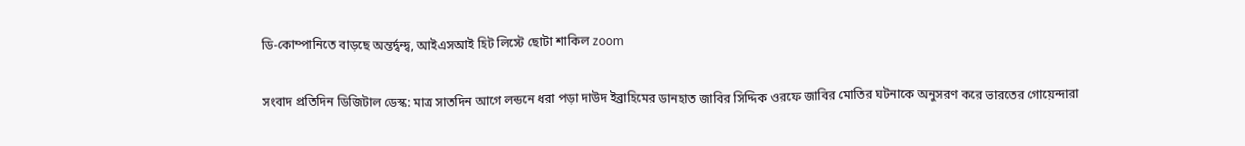ডি-কোম্পানিতে বাড়ছে অন্তর্দ্বন্দ্ব, আইএসআই হিট লিস্টে ছোটা শাকিল zoom

সংবাদ প্রতিদিন ডিজিটাল ডেস্ক: মাত্র সাতদিন আগে লন্ডনে ধরা পড়া দাউদ ইব্রাহিমের ডানহাত জাবির সিদ্দিক ওরফে জাবির মোতির ঘটনাকে অনুসরণ করে ভারতের গোয়েন্দারা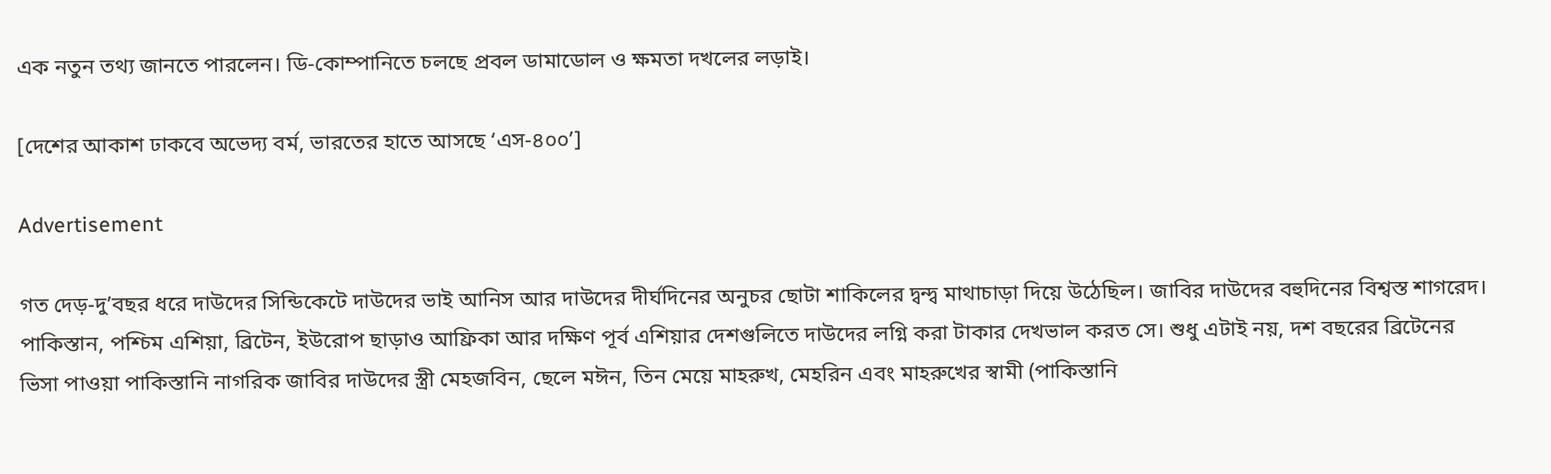এক নতুন তথ্য জানতে পারলেন। ডি-কোম্পানিতে চলছে প্রবল ডামাডোল ও ক্ষমতা দখলের লড়াই।

[দেশের আকাশ ঢাকবে অভেদ্য বর্ম, ভারতের হাতে আসছে ‘এস-৪০০’]

Advertisement

গত দেড়-দু’বছর ধরে দাউদের সিন্ডিকেটে দাউদের ভাই আনিস আর দাউদের দীর্ঘদিনের অনুচর ছোটা শাকিলের দ্বন্দ্ব মাথাচাড়া দিয়ে উঠেছিল। জাবির দাউদের বহুদিনের বিশ্বস্ত শাগরেদ। পাকিস্তান, পশ্চিম এশিয়া, ব্রিটেন, ইউরোপ ছাড়াও আফ্রিকা আর দক্ষিণ পূর্ব এশিয়ার দেশগুলিতে দাউদের লগ্নি করা টাকার দেখভাল করত সে। শুধু এটাই নয়, দশ বছরের ব্রিটেনের ভিসা পাওয়া পাকিস্তানি নাগরিক জাবির দাউদের স্ত্রী মেহজবিন, ছেলে মঈন, তিন মেয়ে মাহরুখ, মেহরিন এবং মাহরুখের স্বামী (পাকিস্তানি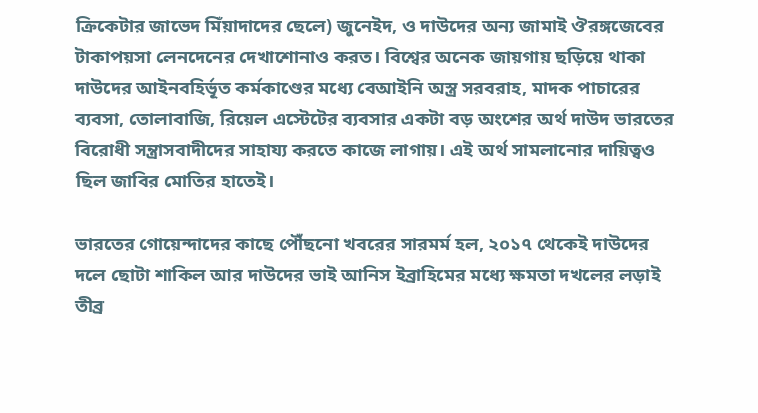ক্রিকেটার জাভেদ মিঁয়াদাদের ছেলে) জুনেইদ, ও দাউদের অন্য জামাই ঔরঙ্গজেবের টাকাপয়সা লেনদেনের দেখাশোনাও করত। বিশ্বের অনেক জায়গায় ছড়িয়ে থাকা দাউদের আইনবহির্ভূত কর্মকাণ্ডের মধ্যে বেআইনি অস্ত্র সরবরাহ, মাদক পাচারের ব্যবসা, তোলাবাজি, রিয়েল এস্টেটের ব্যবসার একটা বড় অংশের অর্থ দাউদ ভারতের বিরোধী সন্ত্রাসবাদীদের সাহায্য করতে কাজে লাগায়। এই অর্থ সামলানোর দায়িত্বও ছিল জাবির মোতির হাতেই।

ভারতের গোয়েন্দাদের কাছে পৌঁছনো খবরের সারমর্ম হল, ২০১৭ থেকেই দাউদের দলে ছোটা শাকিল আর দাউদের ভাই আনিস ইব্রাহিমের মধ্যে ক্ষমতা দখলের লড়াই তীব্র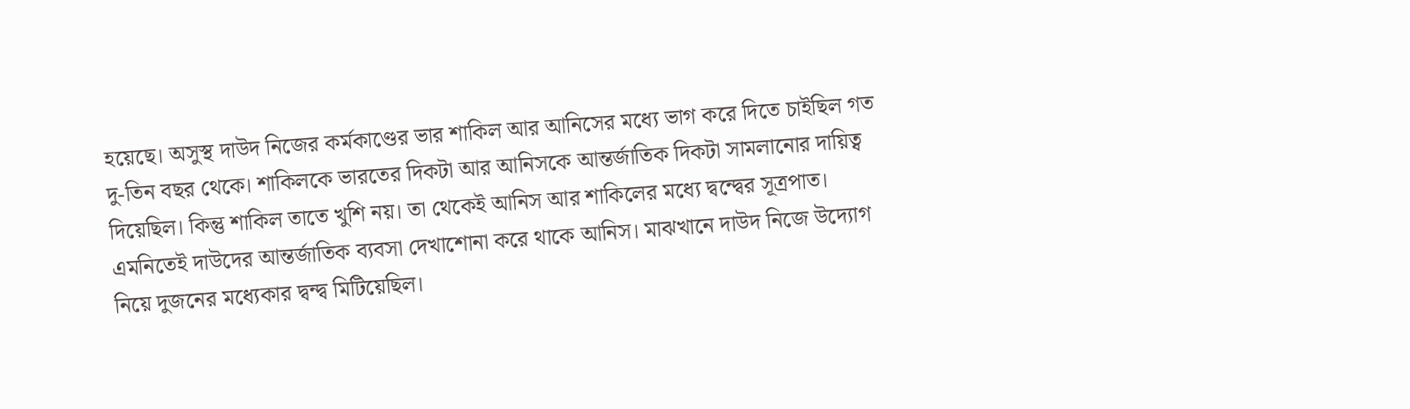হয়েছে। অসুস্থ দাউদ নিজের কর্মকাণ্ডের ভার শাকিল আর আনিসের মধ্যে ভাগ করে দিতে চাইছিল গত দু-তিন বছর থেকে। শাকিলকে ভারতের দিকটা আর আনিসকে আন্তর্জাতিক দিকটা সামলানোর দায়িত্ব দিয়েছিল। কিন্তু শাকিল তাতে খুশি নয়। তা থেকেই আনিস আর শাকিলের মধ্যে দ্বন্দ্বের সূত্রপাত। এমনিতেই দাউদের আন্তর্জাতিক ব্যবসা দেখাশোনা করে থাকে আনিস। মাঝখানে দাউদ নিজে উদ্যোগ নিয়ে দুজনের মধ্যেকার দ্বন্দ্ব মিটিয়েছিল।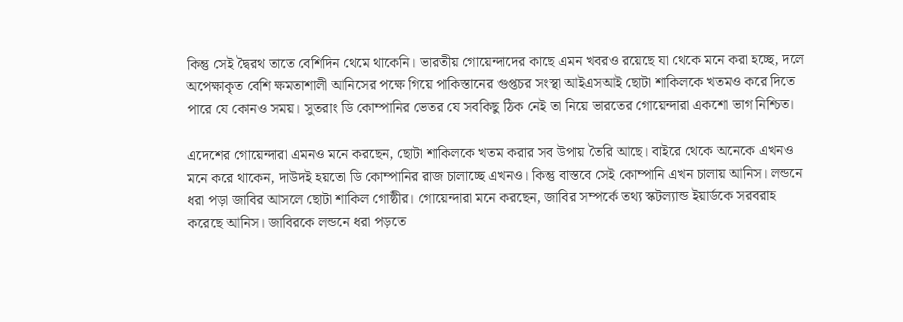কিন্তু সেই দ্বৈরথ তাতে বেশিদিন থেমে থাকেনি। ভারতীয় গোয়েন্দাদের কাছে এমন খবরও রয়েছে যা থেকে মনে করা হচ্ছে, দলে অপেক্ষাকৃত বেশি ক্ষমতাশালী আনিসের পক্ষে গিয়ে পাকিস্তানের গুপ্তচর সংস্থা আইএসআই ছোটা শাকিলকে খতমও করে দিতে পারে যে কোনও সময়। সুতরাং ডি কোম্পানির ভেতর যে সবকিছু ঠিক নেই তা নিয়ে ভারতের গোয়েন্দারা একশো ভাগ নিশ্চিত।

এদেশের গোয়েন্দারা এমনও মনে করছেন, ছোটা শাকিলকে খতম করার সব উপায় তৈরি আছে। বাইরে থেকে অনেকে এখনও মনে করে থাকেন, দাউদই হয়তো ডি কোম্পানির রাজ চালাচ্ছে এখনও। কিন্তু বাস্তবে সেই কোম্পানি এখন চালায় আনিস। লন্ডনে ধরা পড়া জাবির আসলে ছোটা শাকিল গোষ্ঠীর। গোয়েন্দারা মনে করছেন, জাবির সম্পর্কে তথ্য স্কটল্যান্ড ইয়ার্ডকে সরবরাহ করেছে আনিস। জাবিরকে লন্ডনে ধরা পড়তে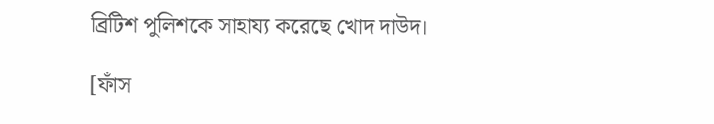ব্রিটিশ পুলিশকে সাহায্য করেছে খোদ দাউদ।

[ফাঁস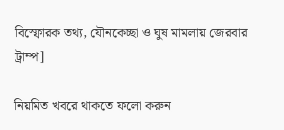বিস্ফোরক তথ্য, যৌনকেচ্ছা ও ঘুষ মামলায় জেরবার ট্রাম্প]

নিয়মিত খবরে থাকতে ফলো করুন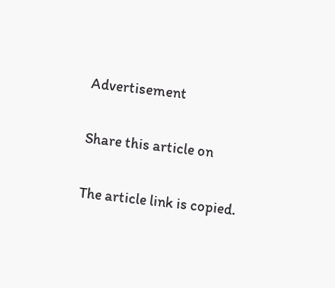Advertisement

Share this article on

The article link is copied.